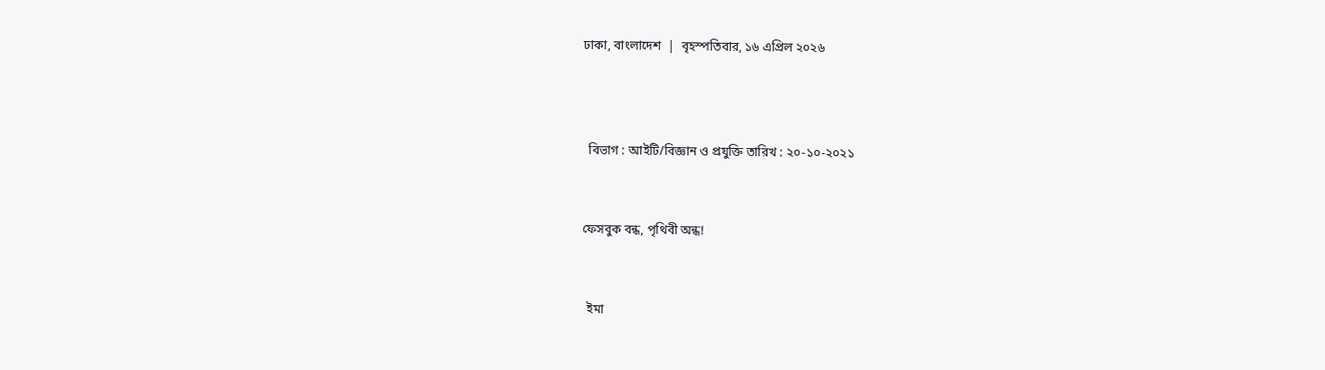ঢাকা, বাংলাদেশ  |  বৃহস্পতিবার, ১৬ এপ্রিল ২০২৬



  বিভাগ : আইটি/বিজ্ঞান ও প্রযুক্তি তারিখ : ২০-১০-২০২১


ফেসবুক বন্ধ, পৃথিবী অন্ধ!


  ইমা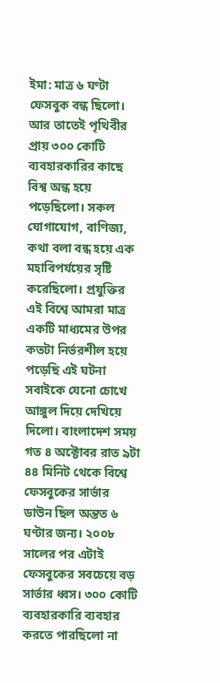ইমা: মাত্র ৬ ঘণ্টা ফেসবুক বন্ধ ছিলো। আর তাতেই পৃথিবীর প্রায় ৩০০ কোটি ব্যবহারকারির কাছে বিশ্ব অন্ধ হয়ে পড়েছিলো। সকল যোগাযোগ, বাণিজ্য, কথা বলা বন্ধ হয়ে এক মহাবিপর্যয়ের সৃষ্টি করেছিলো। প্রযুক্তির এই বিশ্বে আমরা মাত্র একটি মাধ্যমের উপর কতটা নির্ভরশীল হয়ে পড়েছি এই ঘটনা সবাইকে যেনো চোখে আঙ্গুল দিয়ে দেখিয়ে দিলো। বাংলাদেশ সময় গত ৪ অক্টোবর রাত ৯টা ৪৪ মিনিট থেকে বিশ্বে ফেসবুকের সার্ভার ডাউন ছিল অন্তত ৬ ঘণ্টার জন্য। ২০০৮ সালের পর এটাই ফেসবুকের সবচেয়ে বড় সার্ভার ধ্বস। ৩০০ কোটি ব্যবহারকারি ব্যবহার করতে পারছিলো না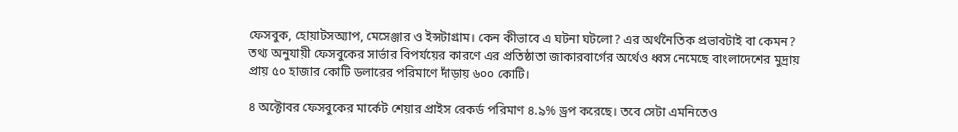ফেসবুক, হোয়াটসঅ্যাপ, মেসেঞ্জার ও ইন্সটাগ্রাম। কেন কীভাবে এ ঘটনা ঘটলো? এর অর্থনৈতিক প্রভাবটাই বা কেমন? তথ্য অনুযায়ী ফেসবুকের সার্ভার বিপর্যয়ের কারণে এর প্রতিষ্ঠাতা জাকারবার্গের অর্থেও ধ্বস নেমেছে বাংলাদেশের মুদ্রায় প্রায় ৫০ হাজার কোটি ডলারের পরিমাণে দাঁড়ায় ৬০০ কোটি।

৪ অক্টোবর ফেসবুকের মার্কেট শেয়ার প্রাইস রেকর্ড পরিমাণ ৪.৯% ড্রপ করেছে। তবে সেটা এমনিতেও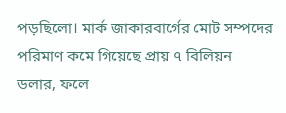পড়ছিলো। মার্ক জাকারবার্গের মোট সম্পদের পরিমাণ কমে গিয়েছে প্রায় ৭ বিলিয়ন ডলার, ফলে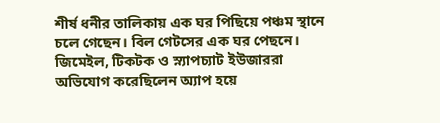শীর্ষ ধনীর তালিকায় এক ঘর পিছিয়ে পঞ্চম স্থানে চলে গেছেন। বিল গেটসের এক ঘর পেছনে।
জিমেইল, টিকটক ও স্ন্যাপচ্যাট ইউজাররা অভিযোগ করেছিলেন অ্যাপ হয়ে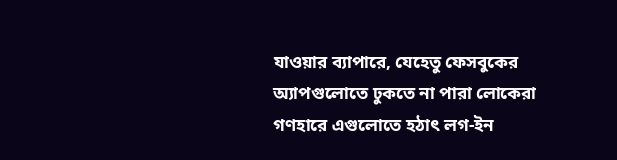যাওয়ার ব্যাপারে, যেহেতু ফেসবুকের অ্যাপগুলোতে ঢুকতে না পারা লোকেরা গণহারে এগুলোতে হঠাৎ লগ-ইন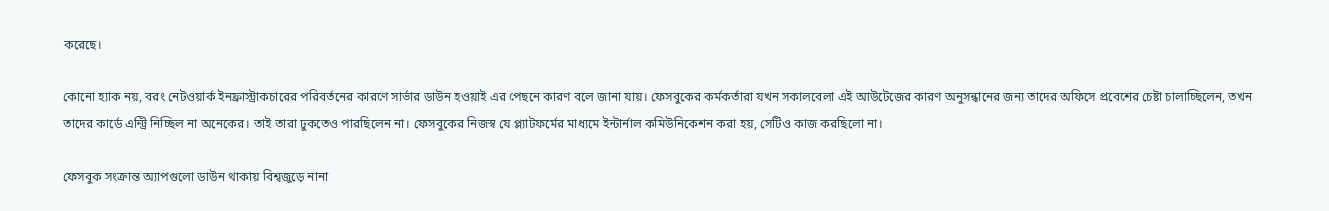করেছে।

কোনো হ্যাক নয়, বরং নেটওয়ার্ক ইনফ্রাস্ট্রাকচারের পরিবর্তনের কারণে সার্ভার ডাউন হওয়াই এর পেছনে কারণ বলে জানা যায়। ফেসবুকের কর্মকর্তারা যখন সকালবেলা এই আউটেজের কারণ অনুসন্ধানের জন্য তাদের অফিসে প্রবেশের চেষ্টা চালাচ্ছিলেন, তখন তাদের কার্ডে এন্ট্রি নিচ্ছিল না অনেকের। তাই তারা ঢুকতেও পারছিলেন না। ফেসবুকের নিজস্ব যে প্ল্যাটফর্মের মাধ্যমে ইন্টার্নাল কমিউনিকেশন করা হয়, সেটিও কাজ করছিলো না।

ফেসবুক সংক্রান্ত অ্যাপগুলো ডাউন থাকায় বিশ্বজুড়ে নানা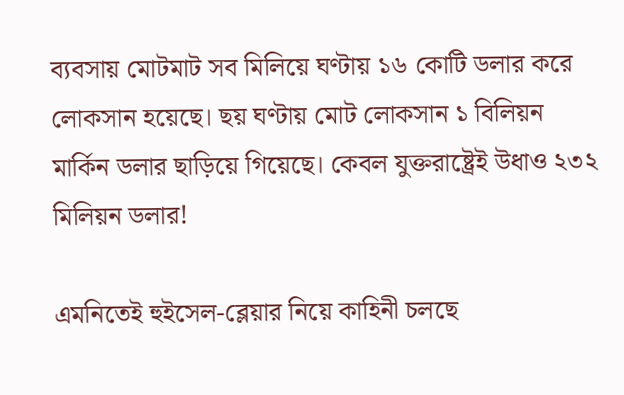ব্যবসায় মোটমাট সব মিলিয়ে ঘণ্টায় ১৬ কোটি ডলার করে লোকসান হয়েছে। ছয় ঘণ্টায় মোট লোকসান ১ বিলিয়ন মার্কিন ডলার ছাড়িয়ে গিয়েছে। কেবল যুক্তরাষ্ট্রেই উধাও ২৩২ মিলিয়ন ডলার!

এমনিতেই হুইসেল-ব্লেয়ার নিয়ে কাহিনী চলছে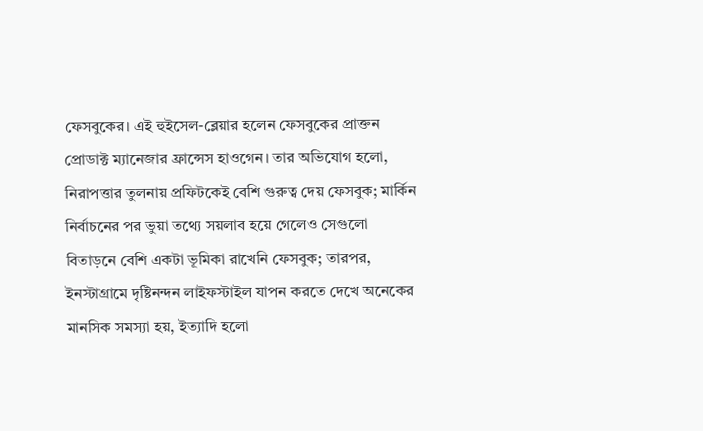ফেসবুকের। এই হুইসেল-ব্লেয়ার হলেন ফেসবুকের প্রাক্তন প্রোডাক্ট ম্যানেজার ফ্রান্সেস হাওগেন। তার অভিযোগ হলো, নিরাপত্তার তুলনায় প্রফিটকেই বেশি গুরুত্ব দেয় ফেসবুক; মার্কিন নির্বাচনের পর ভুয়া তথ্যে সয়লাব হয়ে গেলেও সেগুলো বিতাড়নে বেশি একটা ভূমিকা রাখেনি ফেসবুক; তারপর, ইনস্টাগ্রামে দৃষ্টিনন্দন লাইফস্টাইল যাপন করতে দেখে অনেকের মানসিক সমস্যা হয়, ইত্যাদি হলো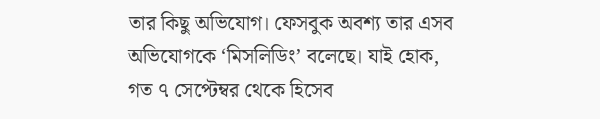তার কিছু অভিযোগ। ফেসবুক অবশ্য তার এসব অভিযোগকে ‘মিসলিডিং’ বলেছে। যাই হোক, গত ৭ সেপ্টেম্বর থেকে হিসেব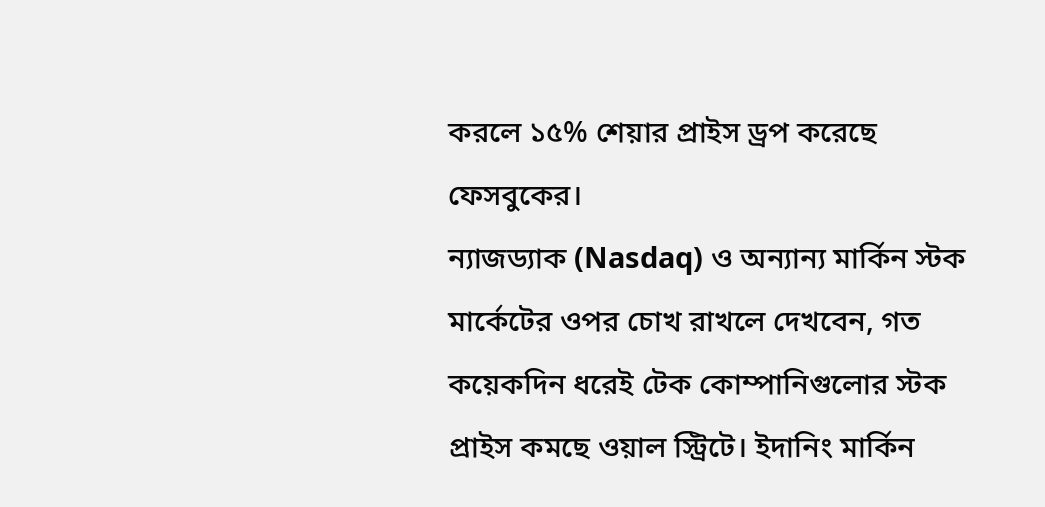করলে ১৫% শেয়ার প্রাইস ড্রপ করেছে ফেসবুকের।
ন্যাজড্যাক (Nasdaq) ও অন্যান্য মার্কিন স্টক মার্কেটের ওপর চোখ রাখলে দেখবেন, গত কয়েকদিন ধরেই টেক কোম্পানিগুলোর স্টক প্রাইস কমছে ওয়াল স্ট্রিটে। ইদানিং মার্কিন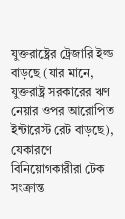যুক্তরাষ্ট্রের ট্রেজারি ইল্ড বাড়ছে (যার মানে, যুক্তরাষ্ট্র সরকারের ঋণ নেয়ার ওপর আরোপিত ইন্টারেস্ট রেট বাড়ছে), যেকারণে বিনিয়োগকারীরা টেক সংক্রান্ত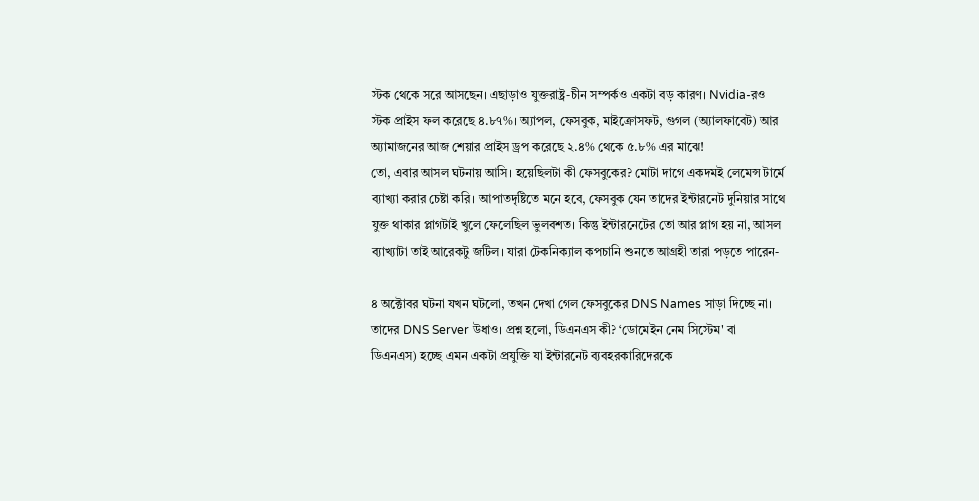স্টক থেকে সরে আসছেন। এছাড়াও যুক্তরাষ্ট্র-চীন সম্পর্কও একটা বড় কারণ। Nvidia-রও স্টক প্রাইস ফল করেছে ৪.৮৭%। অ্যাপল, ফেসবুক, মাইক্রোসফট, গুগল (অ্যালফাবেট) আর অ্যামাজনের আজ শেয়ার প্রাইস ড্রপ করেছে ২.৪% থেকে ৫.৮% এর মাঝে!
তো, এবার আসল ঘটনায় আসি। হয়েছিলটা কী ফেসবুকের? মোটা দাগে একদমই লেমেন্স টার্মে ব্যাখ্যা করার চেষ্টা করি। আপাতদৃষ্টিতে মনে হবে, ফেসবুক যেন তাদের ইন্টারনেট দুনিয়ার সাথে যুক্ত থাকার প্লাগটাই খুলে ফেলেছিল ভুলবশত। কিন্তু ইন্টারনেটের তো আর প্লাগ হয় না, আসল ব্যাখ্যাটা তাই আরেকটু জটিল। যারা টেকনিক্যাল কপচানি শুনতে আগ্রহী তারা পড়তে পারেন-

৪ অক্টোবর ঘটনা যখন ঘটলো, তখন দেখা গেল ফেসবুকের DNS Names সাড়া দিচ্ছে না। তাদের DNS Server উধাও। প্রশ্ন হলো, ডিএনএস কী? ‘ডোমেইন নেম সিস্টেম' বা ডিএনএস) হচ্ছে এমন একটা প্রযুক্তি যা ইন্টারনেট ব্যবহরকারিদেরকে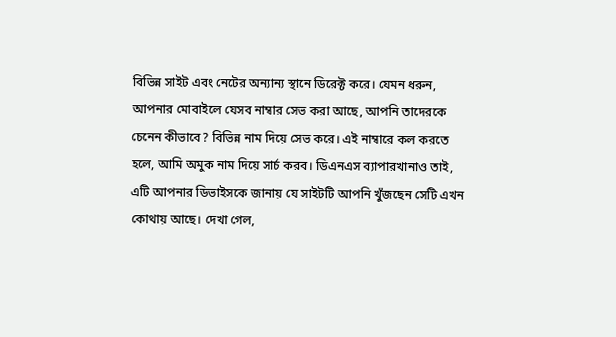বিভিন্ন সাইট এবং নেটের অন্যান্য স্থানে ডিরেক্ট করে। যেমন ধরুন, আপনার মোবাইলে যেসব নাম্বার সেভ করা আছে, আপনি তাদেরকে চেনেন কীভাবে? বিভিন্ন নাম দিয়ে সেভ করে। এই নাম্বারে কল করতে হলে, আমি অমুক নাম দিয়ে সার্চ করব। ডিএনএস ব্যাপারখানাও তাই, এটি আপনার ডিভাইসকে জানায় যে সাইটটি আপনি খুঁজছেন সেটি এখন কোথায় আছে। দেখা গেল,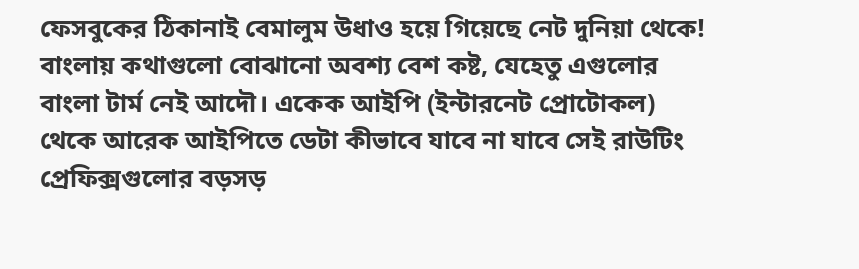ফেসবুকের ঠিকানাই বেমালুম উধাও হয়ে গিয়েছে নেট দুনিয়া থেকে!
বাংলায় কথাগুলো বোঝানো অবশ্য বেশ কষ্ট, যেহেতু এগুলোর বাংলা টার্ম নেই আদৌ। একেক আইপি (ইন্টারনেট প্রোটোকল) থেকে আরেক আইপিতে ডেটা কীভাবে যাবে না যাবে সেই রাউটিং প্রেফিক্সগুলোর বড়সড়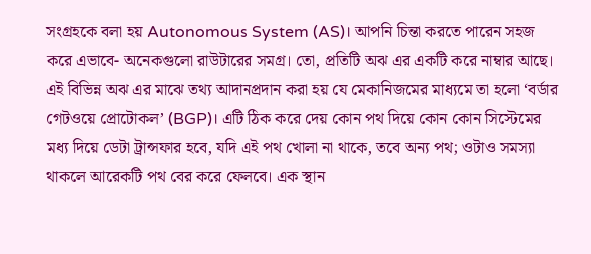সংগ্রহকে বলা হয় Autonomous System (AS)। আপনি চিন্তা করতে পারেন সহজ করে এভাবে- অনেকগুলো রাউটারের সমগ্র। তো, প্রতিটি অঝ এর একটি করে নাম্বার আছে। এই বিভিন্ন অঝ এর মাঝে তথ্য আদানপ্রদান করা হয় যে মেকানিজমের মাধ্যমে তা হলো ‘বর্ডার গেটওয়ে প্রোটোকল’ (BGP)। এটি ঠিক করে দেয় কোন পথ দিয়ে কোন কোন সিস্টেমের মধ্য দিয়ে ডেটা ট্রান্সফার হবে, যদি এই পথ খোলা না থাকে, তবে অন্য পথ; ওটাও সমস্যা থাকলে আরেকটি পথ বের করে ফেলবে। এক স্থান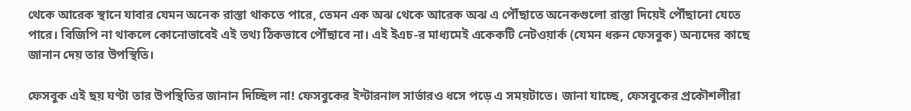থেকে আরেক স্থানে যাবার যেমন অনেক রাস্তা থাকতে পারে, তেমন এক অঝ থেকে আরেক অঝ এ পৌঁছাতে অনেকগুলো রাস্তা দিয়েই পৌঁছানো যেতে পারে। বিজিপি না থাকলে কোনোভাবেই এই তথ্য ঠিকভাবে পৌঁছাবে না। এই ইএচ-র মাধ্যমেই একেকটি নেটওয়ার্ক (যেমন ধরুন ফেসবুক) অন্যদের কাছে জানান দেয় তার উপস্থিতি।

ফেসবুক এই ছয় ঘণ্টা তার উপস্থিতির জানান দিচ্ছিল না! ফেসবুকের ইন্টারনাল সার্ভারও ধসে পড়ে এ সময়টাতে। জানা যাচ্ছে, ফেসবুকের প্রকৌশলীরা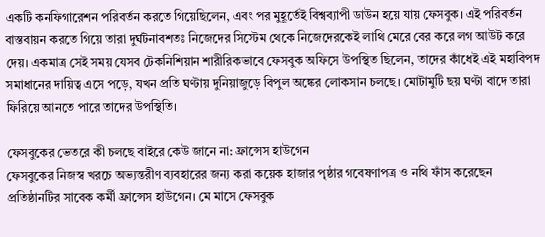একটি কনফিগারেশন পরিবর্তন করতে গিয়েছিলেন, এবং পর মুহূর্তেই বিশ্বব্যাপী ডাউন হয়ে যায় ফেসবুক। এই পরিবর্তন বাস্তবায়ন করতে গিয়ে তারা দুর্ঘটনাবশতঃ নিজেদের সিস্টেম থেকে নিজেদেরকেই লাথি মেরে বের করে লগ আউট করে দেয়। একমাত্র সেই সময় যেসব টেকনিশিয়ান শারীরিকভাবে ফেসবুক অফিসে উপস্থিত ছিলেন, তাদের কাঁধেই এই মহাবিপদ সমাধানের দায়িত্ব এসে পড়ে, যখন প্রতি ঘণ্টায় দুনিয়াজুড়ে বিপুল অঙ্কের লোকসান চলছে। মোটামুটি ছয় ঘণ্টা বাদে তারা ফিরিয়ে আনতে পারে তাদের উপস্থিতি।

ফেসবুকের ভেতরে কী চলছে বাইরে কেউ জানে না: ফ্রান্সেস হাউগেন
ফেসবুকের নিজস্ব খরচে অভ্যন্তরীণ ব্যবহারের জন্য করা কয়েক হাজার পৃষ্ঠার গবেষণাপত্র ও নথি ফাঁস করেছেন প্রতিষ্ঠানটির সাবেক কর্মী ফ্রান্সেস হাউগেন। মে মাসে ফেসবুক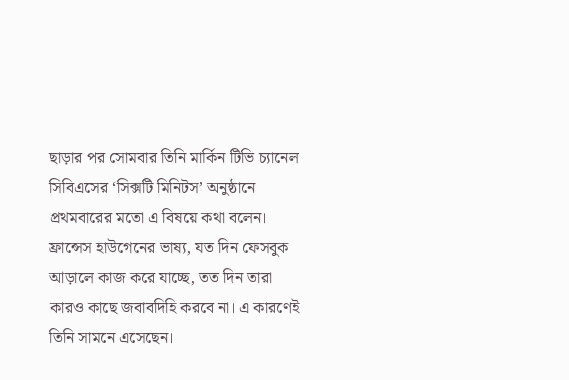ছাড়ার পর সোমবার তিনি মার্কিন টিভি চ্যানেল সিবিএসের ‘সিক্সটি মিনিটস’ অনুষ্ঠানে প্রথমবারের মতো এ বিষয়ে কথা বলেন। ফ্রান্সেস হাউগেনের ভাষ্য, যত দিন ফেসবুক আড়ালে কাজ করে যাচ্ছে, তত দিন তারা কারও কাছে জবাবদিহি করবে না। এ কারণেই তিনি সামনে এসেছেন।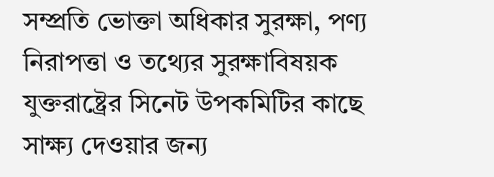সম্প্রতি ভোক্তা অধিকার সুরক্ষা, পণ্য নিরাপত্তা ও তথ্যের সুরক্ষাবিষয়ক যুক্তরাষ্ট্রের সিনেট উপকমিটির কাছে সাক্ষ্য দেওয়ার জন্য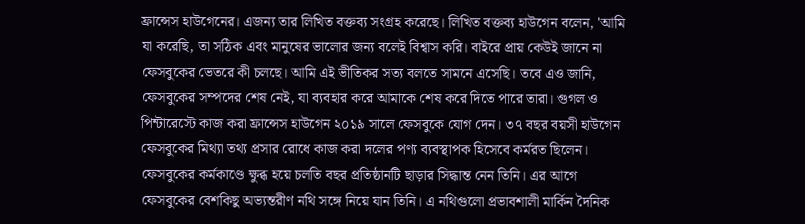ফ্রান্সেস হাউগেনের। এজন্য তার লিখিত বক্তব্য সংগ্রহ করেছে। লিখিত বক্তব্য হাউগেন বলেন, 'আমি যা করেছি, তা সঠিক এবং মানুষের ভালোর জন্য বলেই বিশ্বাস করি। বাইরে প্রায় কেউই জানে না ফেসবুকের ভেতরে কী চলছে। আমি এই ভীতিকর সত্য বলতে সামনে এসেছি। তবে এও জানি, ফেসবুকের সম্পদের শেষ নেই, যা ব্যবহার করে আমাকে শেষ করে দিতে পারে তারা। গুগল ও পিন্টারেস্টে কাজ করা ফ্রান্সেস হাউগেন ২০১৯ সালে ফেসবুকে যোগ দেন। ৩৭ বছর বয়সী হাউগেন ফেসবুকের মিথ্যা তথ্য প্রসার রোধে কাজ করা দলের পণ্য ব্যবস্থাপক হিসেবে কর্মরত ছিলেন। ফেসবুকের কর্মকাণ্ডে ক্ষুব্ধ হয়ে চলতি বছর প্রতিষ্ঠানটি ছাড়ার সিদ্ধান্ত নেন তিনি। এর আগে ফেসবুকের বেশকিছু অভ্যন্তরীণ নথি সঙ্গে নিয়ে যান তিনি। এ নথিগুলো প্রভাবশালী মার্কিন দৈনিক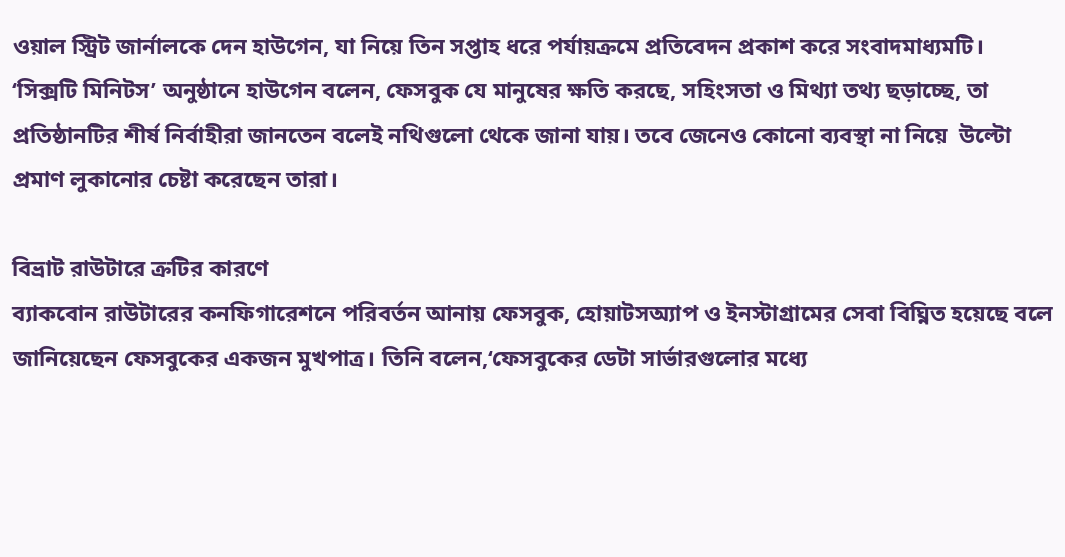ওয়াল স্ট্রিট জার্নালকে দেন হাউগেন, যা নিয়ে তিন সপ্তাহ ধরে পর্যায়ক্রমে প্রতিবেদন প্রকাশ করে সংবাদমাধ্যমটি।
‘সিক্সটি মিনিটস’ অনুষ্ঠানে হাউগেন বলেন, ফেসবুক যে মানুষের ক্ষতি করছে, সহিংসতা ও মিথ্যা তথ্য ছড়াচ্ছে, তা প্রতিষ্ঠানটির শীর্ষ নির্বাহীরা জানতেন বলেই নথিগুলো থেকে জানা যায়। তবে জেনেও কোনো ব্যবস্থা না নিয়ে  উল্টো প্রমাণ লুকানোর চেষ্টা করেছেন তারা।

বিভ্রাট রাউটারে ক্রটির কারণে
ব্যাকবোন রাউটারের কনফিগারেশনে পরিবর্তন আনায় ফেসবুক, হোয়াটসঅ্যাপ ও ইনস্টাগ্রামের সেবা বিঘ্নিত হয়েছে বলে জানিয়েছেন ফেসবুকের একজন মুখপাত্র। তিনি বলেন,‘ফেসবুকের ডেটা সার্ভারগুলোর মধ্যে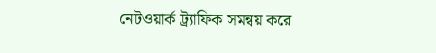নেটওয়ার্ক ট্র্যাফিক সমন্বয় করে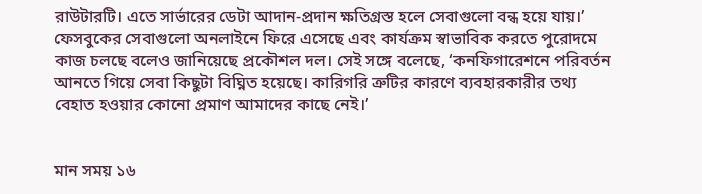রাউটারটি। এতে সার্ভারের ডেটা আদান-প্রদান ক্ষতিগ্রস্ত হলে সেবাগুলো বন্ধ হয়ে যায়।’ ফেসবুকের সেবাগুলো অনলাইনে ফিরে এসেছে এবং কার্যক্রম স্বাভাবিক করতে পুরোদমে কাজ চলছে বলেও জানিয়েছে প্রকৌশল দল। সেই সঙ্গে বলেছে, ‘কনফিগারেশনে পরিবর্তন আনতে গিয়ে সেবা কিছুটা বিঘ্নিত হয়েছে। কারিগরি ত্রুটির কারণে ব্যবহারকারীর তথ্য বেহাত হওয়ার কোনো প্রমাণ আমাদের কাছে নেই।’


মান সময় ১৬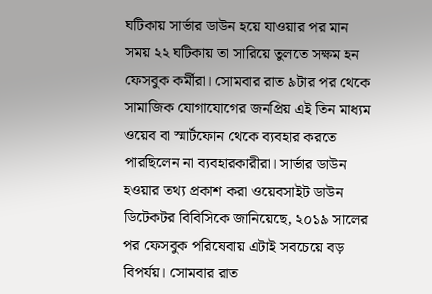ঘটিকায় সার্ভার ডাউন হয়ে যাওয়ার পর মান সময় ২২ ঘটিকায় তা সারিয়ে তুলতে সক্ষম হন ফেসবুক কর্মীরা। সোমবার রাত ৯টার পর থেকে সামাজিক যোগাযোগের জনপ্রিয় এই তিন মাধ্যম ওয়েব বা স্মার্টফোন থেকে ব্যবহার করতে পারছিলেন না ব্যবহারকারীরা। সার্ভার ডাউন হওয়ার তথ্য প্রকাশ করা ওয়েবসাইট ডাউন ডিটেকটর বিবিসিকে জানিয়েছে, ২০১৯ সালের পর ফেসবুক পরিষেবায় এটাই সবচেয়ে বড় বিপর্যয়। সোমবার রাত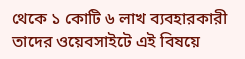থেকে ১ কোটি ৬ লাখ ব্যবহারকারী তাদের ওয়েবসাইটে এই বিষয়ে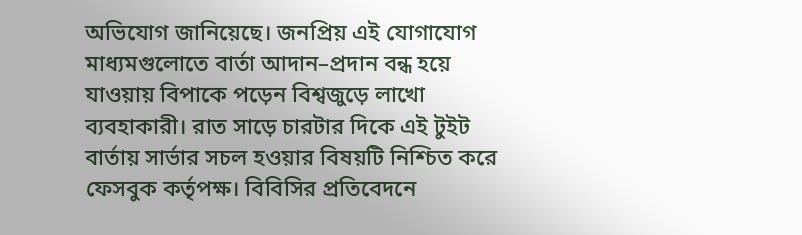অভিযোগ জানিয়েছে। জনপ্রিয় এই যোগাযোগ মাধ্যমগুলোতে বার্তা আদান–প্রদান বন্ধ হয়ে যাওয়ায় বিপাকে পড়েন বিশ্বজুড়ে লাখো ব্যবহাকারী। রাত সাড়ে চারটার দিকে এই টুইট বার্তায় সার্ভার সচল হওয়ার বিষয়টি নিশ্চিত করে ফেসবুক কর্তৃপক্ষ। বিবিসির প্রতিবেদনে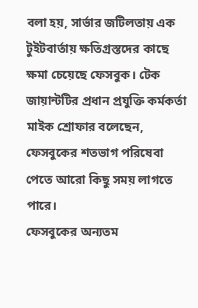বলা হয়, সার্ভার জটিলতায় এক টুইটবার্তায় ক্ষতিগ্রস্তদের কাছে ক্ষমা চেয়েছে ফেসবুক। টেক জায়ান্টটির প্রধান প্রযুক্তি কর্মকর্তা মাইক শ্রোফার বলেছেন, ফেসবুকের শতভাগ পরিষেবা পেতে আরো কিছু সময় লাগতে পারে।
ফেসবুকের অন্যতম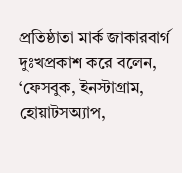প্রতিষ্ঠাতা মার্ক জাকারবার্গ দুঃখপ্রকাশ করে বলেন, ‘ফেসবুক, ইনস্টাগ্রাম, হোয়াটসঅ্যাপ,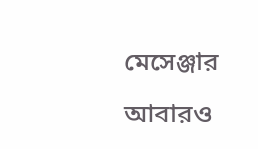মেসেঞ্জার আবারও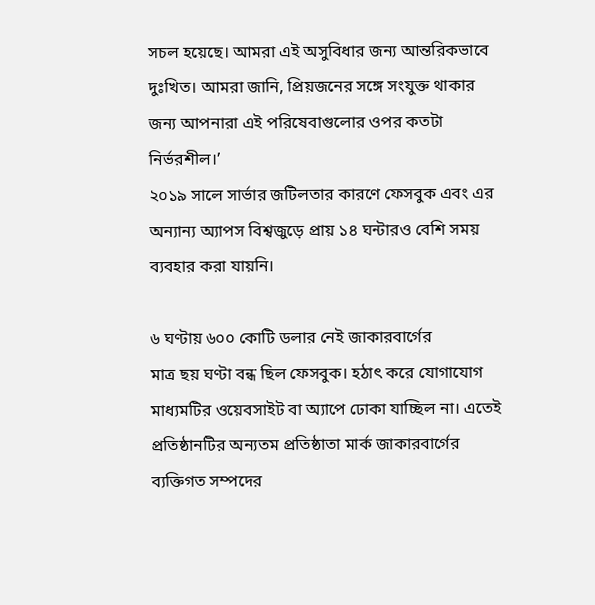সচল হয়েছে। আমরা এই অসুবিধার জন্য আন্তরিকভাবে দুঃখিত। আমরা জানি, প্রিয়জনের সঙ্গে সংযুক্ত থাকার জন্য আপনারা এই পরিষেবাগুলোর ওপর কতটা নির্ভরশীল।’
২০১৯ সালে সার্ভার জটিলতার কারণে ফেসবুক এবং এর অন্যান্য অ্যাপস বিশ্বজুড়ে প্রায় ১৪ ঘন্টারও বেশি সময় ব্যবহার করা যায়নি।

৬ ঘণ্টায় ৬০০ কোটি ডলার নেই জাকারবার্গের
মাত্র ছয় ঘণ্টা বন্ধ ছিল ফেসবুক। হঠাৎ করে যোগাযোগ মাধ্যমটির ওয়েবসাইট বা অ্যাপে ঢোকা যাচ্ছিল না। এতেই প্রতিষ্ঠানটির অন্যতম প্রতিষ্ঠাতা মার্ক জাকারবার্গের ব্যক্তিগত সম্পদের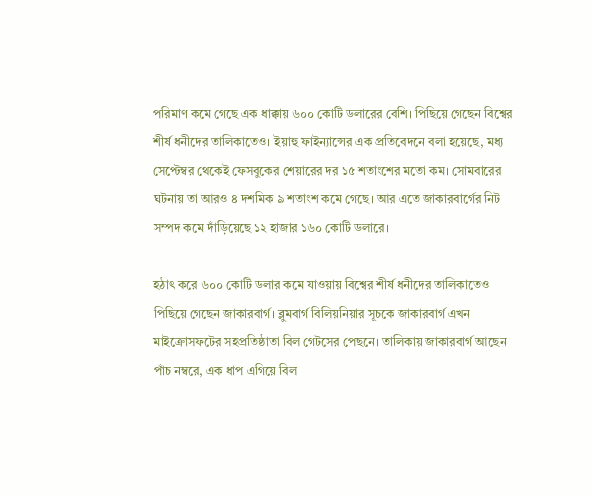পরিমাণ কমে গেছে এক ধাক্কায় ৬০০ কোটি ডলারের বেশি। পিছিয়ে গেছেন বিশ্বের শীর্ষ ধনীদের তালিকাতেও। ইয়াহু ফাইন্যান্সের এক প্রতিবেদনে বলা হয়েছে, মধ্য সেপ্টেম্বর থেকেই ফেসবুকের শেয়ারের দর ১৫ শতাংশের মতো কম। সোমবারের ঘটনায় তা আরও ৪ দশমিক ৯ শতাংশ কমে গেছে। আর এতে জাকারবার্গের নিট সম্পদ কমে দাঁড়িয়েছে ১২ হাজার ১৬০ কোটি ডলারে।

হঠাৎ করে ৬০০ কোটি ডলার কমে যাওয়ায় বিশ্বের শীর্ষ ধনীদের তালিকাতেও পিছিয়ে গেছেন জাকারবার্গ। ব্লুমবার্গ বিলিয়নিয়ার সূচকে জাকারবার্গ এখন মাইক্রোসফটের সহপ্রতিষ্ঠাতা বিল গেটসের পেছনে। তালিকায় জাকারবার্গ আছেন পাঁচ নম্বরে, এক ধাপ এগিয়ে বিল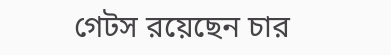গেটস রয়েছেন চার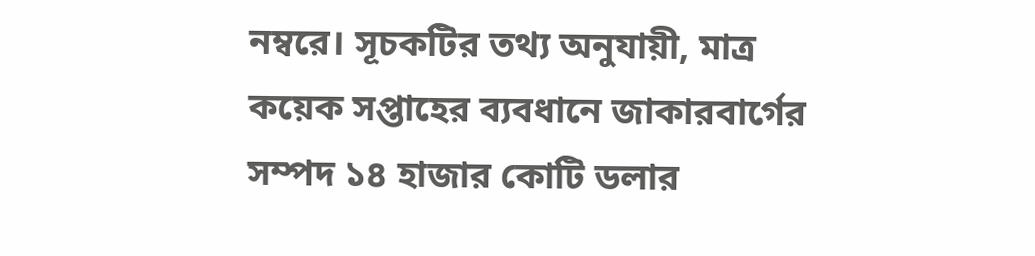নম্বরে। সূচকটির তথ্য অনুযায়ী, মাত্র কয়েক সপ্তাহের ব্যবধানে জাকারবার্গের সম্পদ ১৪ হাজার কোটি ডলার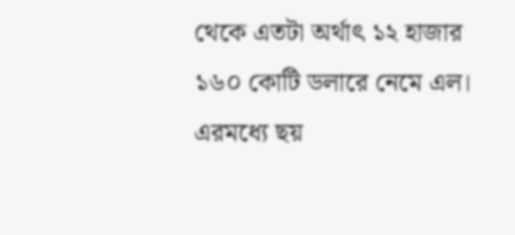থেকে এতটা অর্থাৎ ১২ হাজার ১৬০ কোটি ডলারে নেমে এল। এরমধ্যে ছয়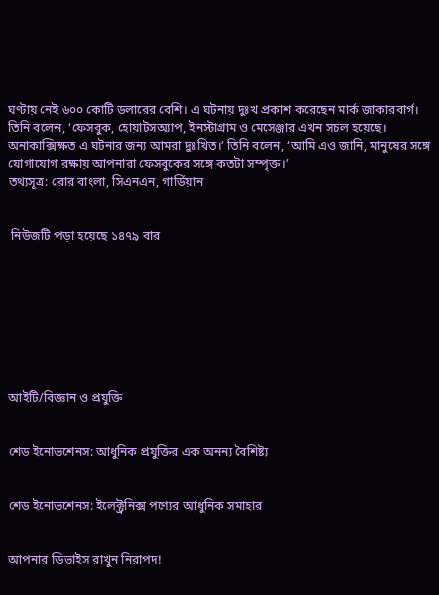ঘণ্টায় নেই ৬০০ কোটি ডলারের বেশি। এ ঘটনায় দুঃখ প্রকাশ করেছেন মার্ক জাকারবার্গ। তিনি বলেন, ‘ফেসবুক, হোয়াটসঅ্যাপ, ইনস্টাগ্রাম ও মেসেঞ্জার এখন সচল হয়েছে। অনাকাক্সিক্ষত এ ঘটনার জন্য আমরা দুঃখিত।’ তিনি বলেন, ‘আমি এও জানি, মানুষের সঙ্গে যোগাযোগ রক্ষায় আপনারা ফেসবুকের সঙ্গে কতটা সম্পৃক্ত।’
তথ্যসূত্র: রোর বাংলা, সিএনএন, গার্ডিয়ান


 নিউজটি পড়া হয়েছে ১৪৭৯ বার








আইটি/বিজ্ঞান ও প্রযুক্তি


শেড ইনোভশেনস: আধুনিক প্রযুক্তির এক অনন্য বৈশিষ্ট্য


শেড ইনোভশেনস: ইলেক্ট্রনিক্স পণ্যের আধুনিক সমাহার


আপনার ডিভাইস রাখুন নিরাপদ!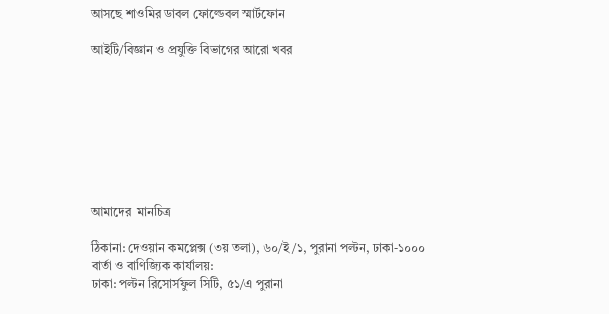আসছে শাওমির ডাবল ফোল্ডেবল স্মার্টফোন

আইটি/বিজ্ঞান ও প্রযুক্তি বিভাগের আরো খবর








আমাদের  মানচিত্র

ঠিকানা: দেওয়ান কমপ্লেক্স (৩য় তলা), ৬০/ই/১, পুরানা পল্টন, ঢাকা-১০০০
বার্তা ও বাণিজ্যিক কার্যালয়:
ঢাকা: পল্টন রিসোর্সফুল সিটি, ৫১/এ পুরানা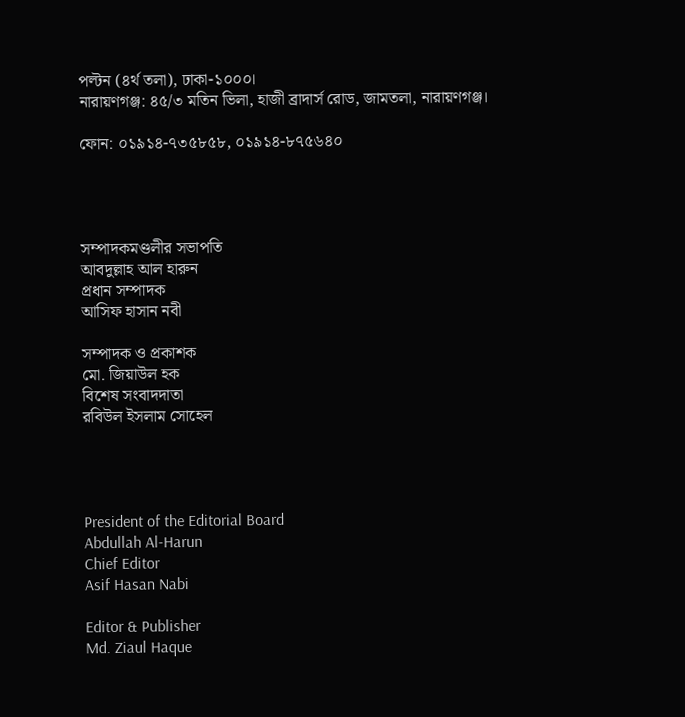পল্টন (৪র্থ তলা), ঢাকা-১০০০।
নারায়ণগঞ্জ: ৪৫/৩ মতিন ভিলা, হাজী ব্রাদার্স রোড, জামতলা, নারায়ণগঞ্জ।

ফোন: ০১৯১৪-৭৩৫৮৫৮, ০১৯১৪-৮৭৫৬৪০




সম্পাদকমণ্ডলীর সভাপতি
আবদুল্লাহ আল হারুন
প্রধান সম্পাদক
আসিফ হাসান নবী

সম্পাদক ও প্রকাশক
মো. জিয়াউল হক
বিশেষ সংবাদদাতা
র‌বিউল ইসলাম সো‌হেল




President of the Editorial Board
Abdullah Al-Harun
Chief Editor
Asif Hasan Nabi

Editor & Publisher
Md. Ziaul Haque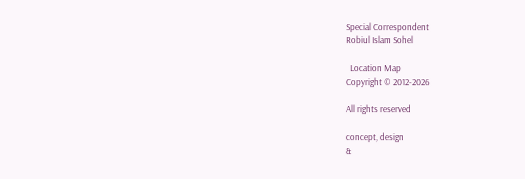Special Correspondent
Robiul Islam Sohel

  Location Map
Copyright © 2012-2026

All rights reserved

concept, design
&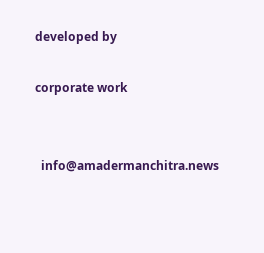developed by

corporate work


  info@amadermanchitra.news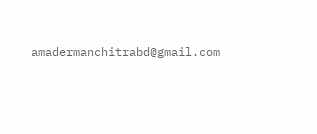amadermanchitrabd@gmail.com